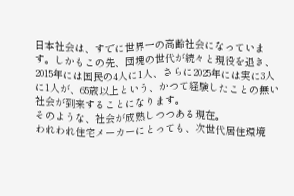日本社会は、すでに世界一の高齢社会になっています。しかもこの先、団塊の世代が続々と現役を退き、2015年には国民の4人に1人、さらに2025年には実に3人に1人が、65歳以上という、かつて経験したことの無い社会が到来することになります。
そのような、社会が成熟しつつある現在。
われわれ住宅メーカーにとっても、次世代居住環境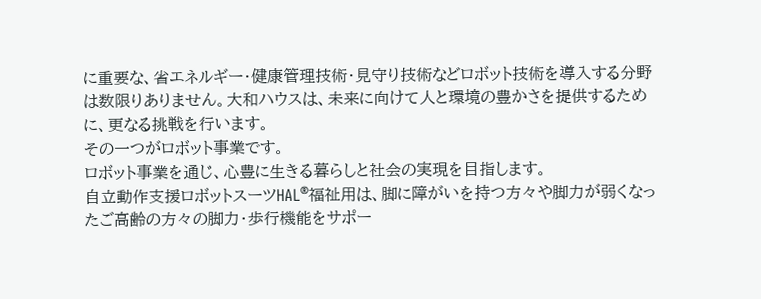に重要な、省エネルギー・健康管理技術・見守り技術などロボット技術を導入する分野は数限りありません。大和ハウスは、未来に向けて人と環境の豊かさを提供するために、更なる挑戦を行います。
その一つがロボット事業です。
ロボット事業を通じ、心豊に生きる暮らしと社会の実現を目指します。
自立動作支援ロボットスーツHAL®福祉用は、脚に障がいを持つ方々や脚力が弱くなったご高齢の方々の脚力・歩行機能をサポー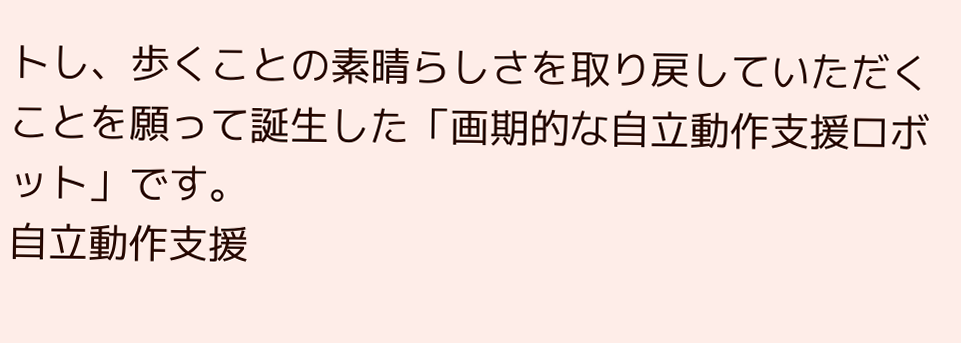トし、歩くことの素晴らしさを取り戻していただくことを願って誕生した「画期的な自立動作支援ロボット」です。
自立動作支援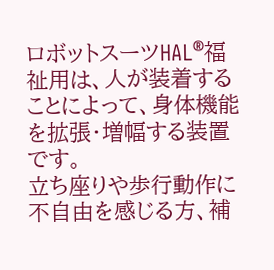ロボットスーツHAL®福祉用は、人が装着することによって、身体機能を拡張・増幅する装置です。
立ち座りや歩行動作に不自由を感じる方、補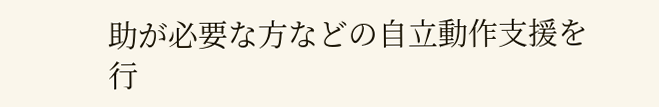助が必要な方などの自立動作支援を行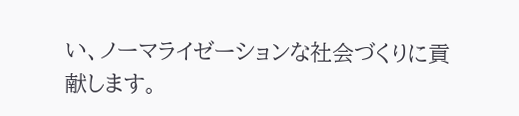い、ノーマライゼーションな社会づくりに貢献します。